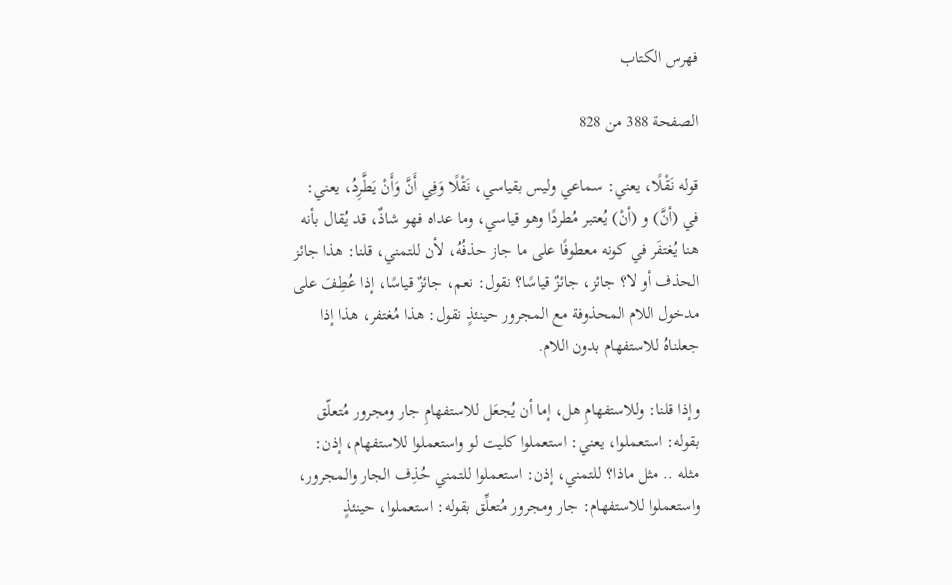فهرس الكتاب

الصفحة 388 من 828

قوله نَقْلًا، يعني: سماعي وليس بقياسي، نَقْلًا وَفِي أَنَّ وَأَنْ يَطَّرِدُ، يعني: في (أنَّ) و (أنْ) يُعتبر مُطردًا وهو قياسي، وما عداه فهو شاذٌ، قد يُقال بأنه هنا يُغتفَر في كونه معطوفًا على ما جاز حذفُهُ، لأن للتمني، قلنا: هذا جائز الحذف أو لا؟ جائز، جائزٌ قياسًا؟ نقول: نعم، جائزٌ قياسًا، إذا عُطِفَ على مدخول اللام المحذوفة مع المجرور حينئذٍ نقول: هذا مُغتفر، هذا إذا جعلناهُ للاستفهام بدون اللام.

وإذا قلنا: وللاستفهامِ هل، إما أن يُجعَل للاستفهامِ جار ومجرور مُتعلّق بقوله: استعملوا، يعني: استعملوا كليت لو واستعملوا للاستفهام، إذن: مثله .. مثل ماذا؟ للتمني، إذن: استعملوا للتمني حُذِف الجار والمجرور، واستعملوا للاستفهام: جار ومجرور مُتعلِّق بقوله: استعملوا، حينئذٍ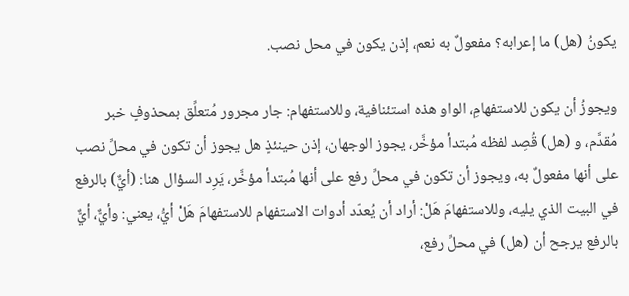يكونُ (هل) ما إعرابه؟ مفعولٌ به نعم، إذن يكون في محل نصب.

ويجوزُ أن يكون للاستفهامِ، الواو هذه استئنافية، وللاستفهام: جار مجرور مُتعلِّق بمحذوفٍ خبر مُقدَّم، و (هل) قُصِد لفظه مُبتدأ مؤخَّر، يجوز الوجهان، إذن حينئذٍ هل يجوز أن تكون في محلِّ نصب على أنها مفعولٌ به، ويجوز أن تكون في محلِّ رفع على أنها مُبتدأ مؤخَّر، يَرِد السؤال هنا: (أيٌّ) بالرفع في البيت الذي يليه، وللاستفهامَ هَلْ: أراد أن يُعدّد أدوات الاستفهام للاستفهامَ هَلْ أيُّ، يعني: وأيٌّ، أيٌّ بالرفع يرجح أن (هل) في محلِّ رفع،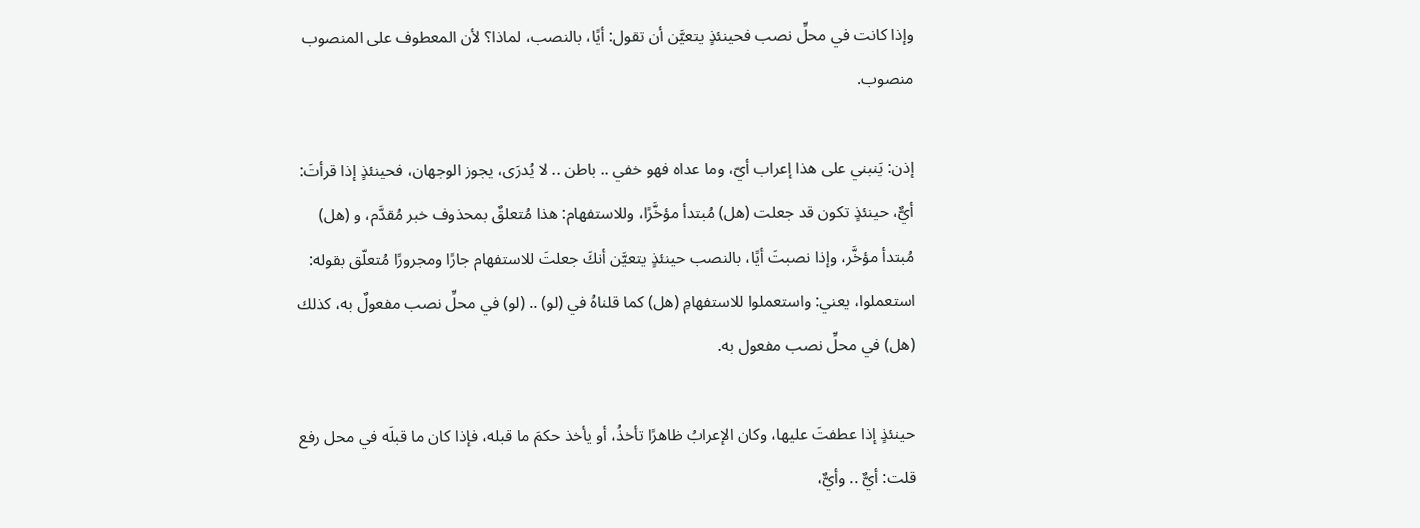وإذا كانت في محلِّ نصب فحينئذٍ يتعيَّن أن تقول: أيًا، بالنصب، لماذا؟ لأن المعطوف على المنصوب منصوب.

إذن: يَنبني على هذا إعراب أيّ، وما عداه فهو خفي .. باطن .. لا يُدرَى، يجوز الوجهان، فحينئذٍ إذا قرأتَ: أيٌّ، حينئذٍ تكون قد جعلت (هل) مُبتدأ مؤخَّرًا، وللاستفهام: هذا مُتعلقٌ بمحذوف خبر مُقدَّم، و (هل) مُبتدأ مؤخَّر، وإذا نصبتَ أيًا، بالنصب حينئذٍ يتعيَّن أنكَ جعلتَ للاستفهام جارًا ومجرورًا مُتعلّق بقوله: استعملوا، يعني: واستعملوا للاستفهامِ (هل) كما قلناهُ في (لو) .. (لو) في محلِّ نصب مفعولٌ به، كذلك (هل) في محلِّ نصب مفعول به.

حينئذٍ إذا عطفتَ عليها، وكان الإعرابُ ظاهرًا تأخذُ، أو يأخذ حكمَ ما قبله، فإذا كان ما قبلَه في محل رفع قلت: أيٌّ .. وأيٌّ،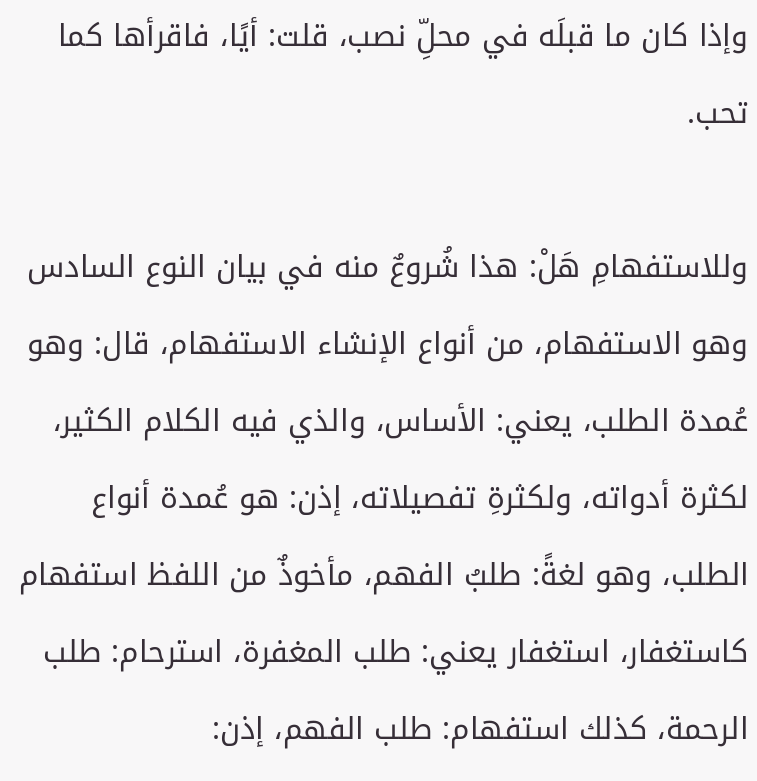وإذا كان ما قبلَه في محلِّ نصب، قلت: أيًا، فاقرأها كما تحب.

وللاستفهامِ هَلْ: هذا شُروعٌ منه في بيان النوع السادس وهو الاستفهام، من أنواع الإنشاء الاستفهام، قال: وهو عُمدة الطلب، يعني: الأساس، والذي فيه الكلام الكثير، لكثرة أدواته، ولكثرةِ تفصيلاته، إذن: هو عُمدة أنواع الطلب، وهو لغةً: طلبُ الفهم، مأخوذٌ من اللفظ استفهام كاستغفار، استغفار يعني: طلب المغفرة، استرحام: طلب الرحمة، كذلك استفهام: طلب الفهم، إذن: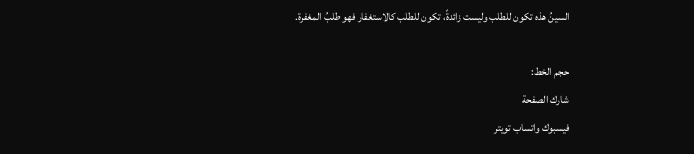السينُ هذه تكون للطلب وليست زائدةً، تكون للطلب كالاستغفار فهو طلبُ المغفرة.

حجم الخط:
شارك الصفحة
فيسبوك واتساب تويتر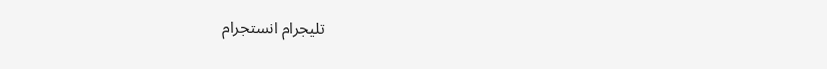تليجرام انستجرام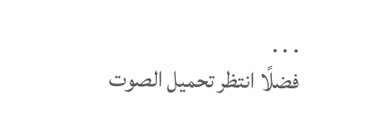. . .
فضلًا انتظر تحميل الصوت